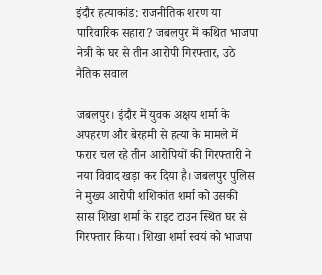इंदौर हत्याकांड: राजनीतिक शरण या पारिवारिक सहारा? जबलपुर में कथित भाजपा नेत्री के घर से तीन आरोपी गिरफ्तार, उठे नैतिक सवाल

जबलपुर। इंदौर में युवक अक्षय शर्मा के अपहरण और बेरहमी से हत्या के मामले में फरार चल रहे तीन आरोपियों की गिरफ्तारी ने नया विवाद खड़ा कर दिया है। जबलपुर पुलिस ने मुख्य आरोपी शशिकांत शर्मा को उसकी सास शिखा शर्मा के राइट टाउन स्थित घर से गिरफ्तार किया। शिखा शर्मा स्वयं को भाजपा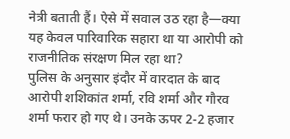नेत्री बताती हैं। ऐसे में सवाल उठ रहा है—क्या यह केवल पारिवारिक सहारा था या आरोपी को राजनीतिक संरक्षण मिल रहा था?
पुलिस के अनुसार इंदौर में वारदात के बाद आरोपी शशिकांत शर्मा, रवि शर्मा और गौरव शर्मा फरार हो गए थे। उनके ऊपर 2-2 हजार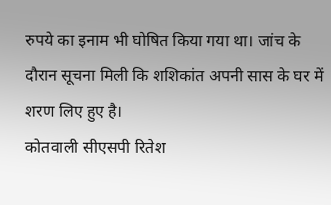रुपये का इनाम भी घोषित किया गया था। जांच के दौरान सूचना मिली कि शशिकांत अपनी सास के घर में शरण लिए हुए है।
कोतवाली सीएसपी रितेश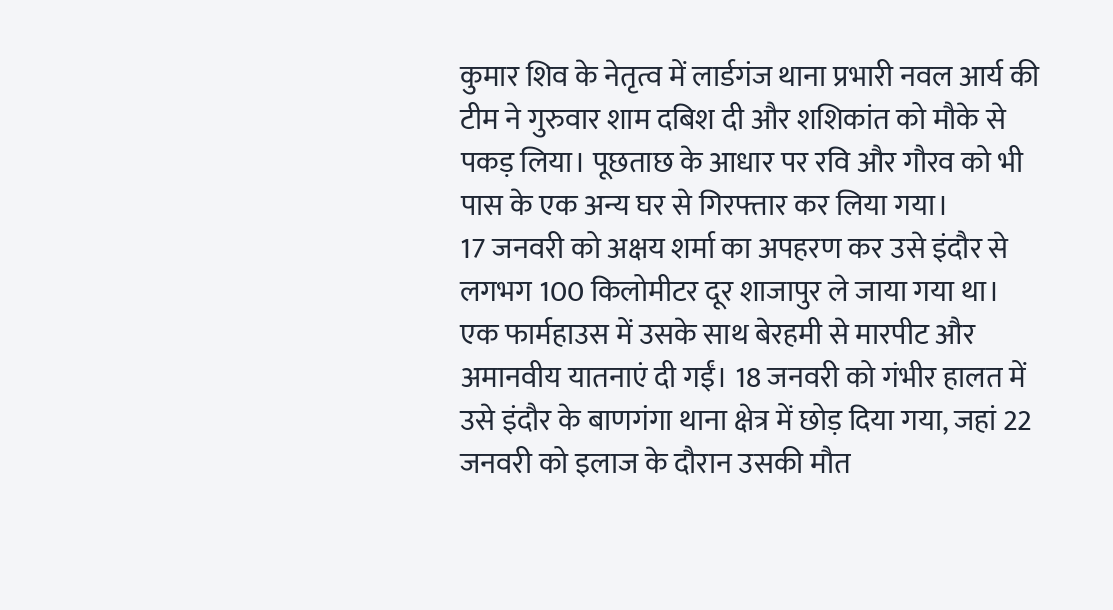कुमार शिव के नेतृत्व में लार्डगंज थाना प्रभारी नवल आर्य की टीम ने गुरुवार शाम दबिश दी और शशिकांत को मौके से पकड़ लिया। पूछताछ के आधार पर रवि और गौरव को भी पास के एक अन्य घर से गिरफ्तार कर लिया गया।
17 जनवरी को अक्षय शर्मा का अपहरण कर उसे इंदौर से लगभग 100 किलोमीटर दूर शाजापुर ले जाया गया था। एक फार्महाउस में उसके साथ बेरहमी से मारपीट और अमानवीय यातनाएं दी गईं। 18 जनवरी को गंभीर हालत में उसे इंदौर के बाणगंगा थाना क्षेत्र में छोड़ दिया गया, जहां 22 जनवरी को इलाज के दौरान उसकी मौत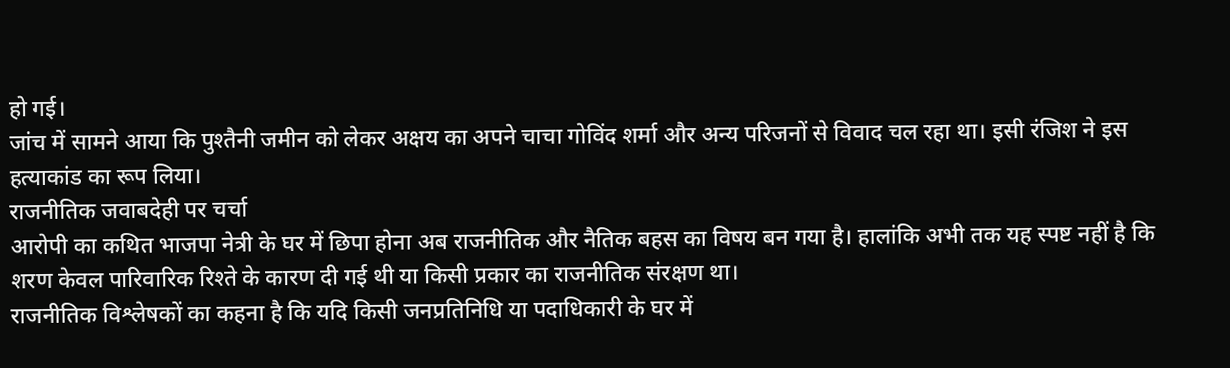हो गई।
जांच में सामने आया कि पुश्तैनी जमीन को लेकर अक्षय का अपने चाचा गोविंद शर्मा और अन्य परिजनों से विवाद चल रहा था। इसी रंजिश ने इस हत्याकांड का रूप लिया।
राजनीतिक जवाबदेही पर चर्चा
आरोपी का कथित भाजपा नेत्री के घर में छिपा होना अब राजनीतिक और नैतिक बहस का विषय बन गया है। हालांकि अभी तक यह स्पष्ट नहीं है कि शरण केवल पारिवारिक रिश्ते के कारण दी गई थी या किसी प्रकार का राजनीतिक संरक्षण था।
राजनीतिक विश्लेषकों का कहना है कि यदि किसी जनप्रतिनिधि या पदाधिकारी के घर में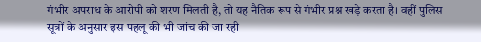गंभीर अपराध के आरोपी को शरण मिलती है, तो यह नैतिक रूप से गंभीर प्रश्न खड़े करता है। वहीं पुलिस सूत्रों के अनुसार इस पहलू की भी जांच की जा रही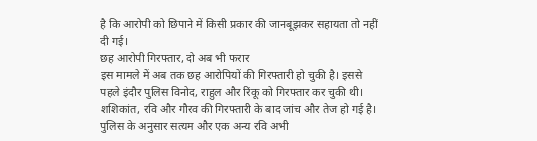है कि आरोपी को छिपाने में किसी प्रकार की जानबूझकर सहायता तो नहीं दी गई।
छह आरोपी गिरफ्तार, दो अब भी फरार
इस मामले में अब तक छह आरोपियों की गिरफ्तारी हो चुकी है। इससे पहले इंदौर पुलिस विनोद, राहुल और रिंकू को गिरफ्तार कर चुकी थी। शशिकांत, रवि और गौरव की गिरफ्तारी के बाद जांच और तेज हो गई है।
पुलिस के अनुसार सत्यम और एक अन्य रवि अभी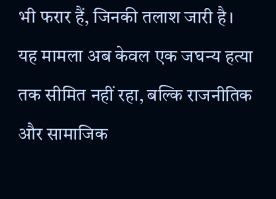भी फरार हैं, जिनकी तलाश जारी है।
यह मामला अब केवल एक जघन्य हत्या तक सीमित नहीं रहा, बल्कि राजनीतिक और सामाजिक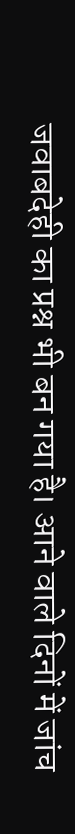जवाबदेही का प्रश्न भी बन गया है। आने वाले दिनों में जांच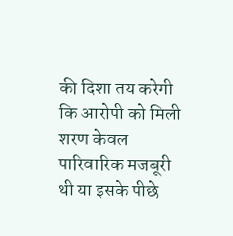की दिशा तय करेगी कि आरोपी को मिली शरण केवल पारिवारिक मजबूरी थी या इसके पीछे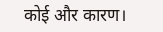कोई और कारण।